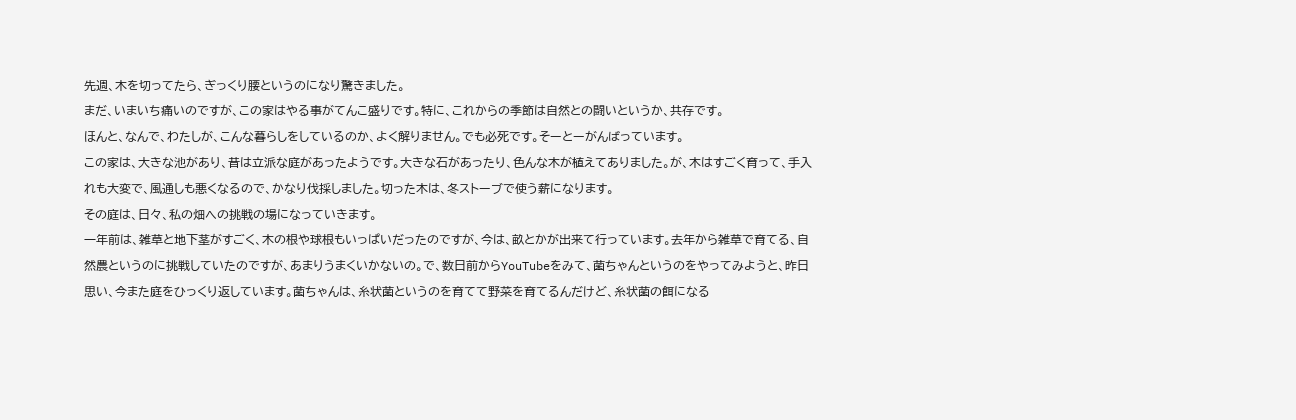先週、木を切ってたら、ぎっくり腰というのになり驚きました。
まだ、いまいち痛いのですが、この家はやる事がてんこ盛りです。特に、これからの季節は自然との闘いというか、共存です。
ほんと、なんで、わたしが、こんな暮らしをしているのか、よく解りません。でも必死です。そーとーがんばっています。
この家は、大きな池があり、昔は立派な庭があったようです。大きな石があったり、色んな木が植えてありました。が、木はすごく育って、手入れも大変で、風通しも悪くなるので、かなり伐採しました。切った木は、冬ストーブで使う薪になります。
その庭は、日々、私の畑への挑戦の場になっていきます。
一年前は、雑草と地下茎がすごく、木の根や球根もいっぱいだったのですが、今は、畝とかが出来て行っています。去年から雑草で育てる、自然農というのに挑戦していたのですが、あまりうまくいかないの。で、数日前からYouTubeをみて、菌ちゃんというのをやってみようと、昨日思い、今また庭をひっくり返しています。菌ちゃんは、糸状菌というのを育てて野菜を育てるんだけど、糸状菌の餌になる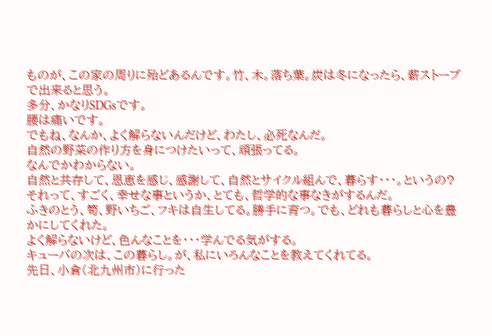ものが、この家の周りに殆どあるんです。竹、木。落ち葉。炭は冬になったら、薪ストーブで出来ると思う。
多分、かなりSDGsです。
腰は痛いです。
でもね、なんか、よく解らないんだけど、わたし、必死なんだ。
自然の野菜の作り方を身につけたいって、頑張ってる。
なんでかわからない。
自然と共存して、恩恵を感じ、感謝して、自然とサイクル組んで、暮らす・・・。というの?
それって、すごく、幸せな事というか、とても、哲学的な事なきがするんだ。
ふきのとう、筍、野いちご、フキは自生してる。勝手に育つ。でも、どれも暮らしと心を豊かにしてくれた。
よく解らないけど、色んなことを・・・学んでる気がする。
キューバの次は、この暮らし。が、私にいろんなことを教えてくれてる。
先日、小倉(北九州市)に行った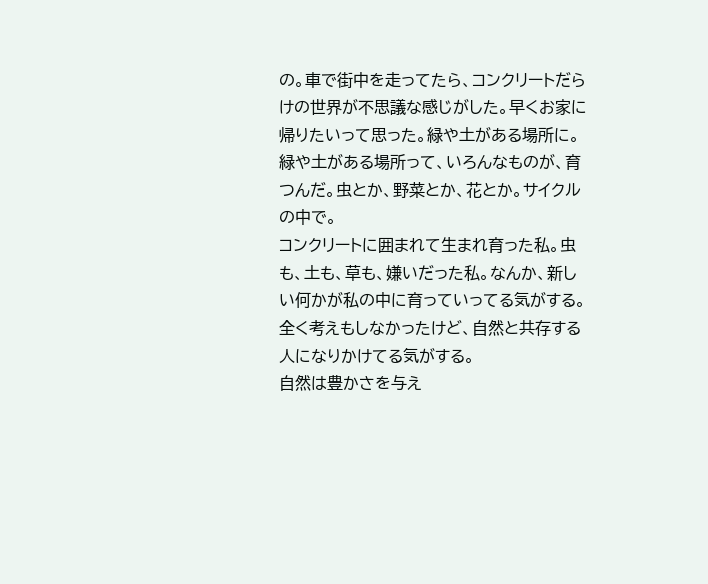の。車で街中を走ってたら、コンクリートだらけの世界が不思議な感じがした。早くお家に帰りたいって思った。緑や土がある場所に。
緑や土がある場所って、いろんなものが、育つんだ。虫とか、野菜とか、花とか。サイクルの中で。
コンクリートに囲まれて生まれ育った私。虫も、土も、草も、嫌いだった私。なんか、新しい何かが私の中に育っていってる気がする。
全く考えもしなかったけど、自然と共存する人になりかけてる気がする。
自然は豊かさを与え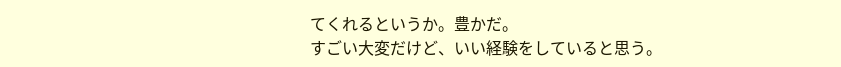てくれるというか。豊かだ。
すごい大変だけど、いい経験をしていると思う。